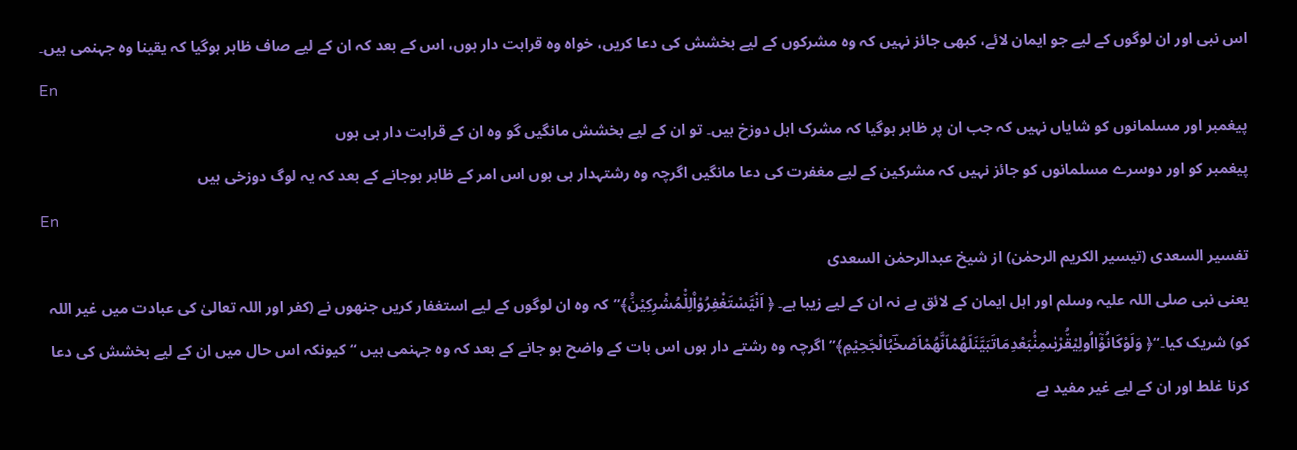اس نبی اور ان لوگوں کے لیے جو ایمان لائے، کبھی جائز نہیں کہ وہ مشرکوں کے لیے بخشش کی دعا کریں، خواہ وہ قرابت دار ہوں، اس کے بعد کہ ان کے لیے صاف ظاہر ہوگیا کہ یقینا وہ جہنمی ہیں۔
En
پیغمبر اور مسلمانوں کو شایاں نہیں کہ جب ان پر ظاہر ہوگیا کہ مشرک اہل دوزخ ہیں۔ تو ان کے لیے بخشش مانگیں گو وہ ان کے قرابت دار ہی ہوں
پیغمبر کو اور دوسرے مسلمانوں کو جائز نہیں کہ مشرکین کے لیے مغفرت کی دعا مانگیں اگرچہ وه رشتہدار ہی ہوں اس امر کے ظاہر ہوجانے کے بعد کہ یہ لوگ دوزخی ہیں
En
تفسیر السعدی (تیسیر الکریم الرحمٰن) از شیخ عبدالرحمٰن السعدی
یعنی نبی صلی اللہ علیہ وسلم اور اہل ایمان کے لائق ہے نہ ان کے لیے زیبا ہے۔ ﴿ اَنْیَّسْتَغْفِرُوْا۠لِلْ٘مُشْرِكِیْنَ۠﴾”کہ وہ ان لوگوں کے لیے استغفار کریں جنھوں نے (کفر اور اللہ تعالیٰ کی عبادت میں غیر اللہ کو) شریک کیا۔“﴿ وَلَوْكَانُوْۤااُولِیْقُ٘رْبٰىمِنْۢبَعْدِمَاتَبَیَّنَلَهُمْاَنَّهُمْاَصْحٰؔبُالْجَحِیْمِ﴾”اگرچہ وہ رشتے دار ہوں اس بات کے واضح ہو جانے کے بعد کہ وہ جہنمی ہیں “ کیونکہ اس حال میں ان کے لیے بخشش کی دعا کرنا غلط اور ان کے لیے غیر مفید ہے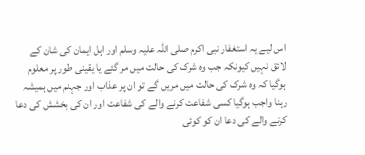اس لیے یہ استغفار نبی اکرم صلی اللہ علیہ وسلم اور اہل ایمان کی شان کے لائق نہیں کیونکہ جب وہ شرک کی حالت میں مر گئے یا یقینی طور پر معلوم ہوگیا کہ وہ شرک کی حالت میں مریں گے تو ان پر عذاب اور جہنم میں ہمیشہ رہنا واجب ہوگیا کسی شفاعت کرنے والے کی شفاعت اور ان کی بخشش کی دعا کرنے والے کی دعا ان کو کوئی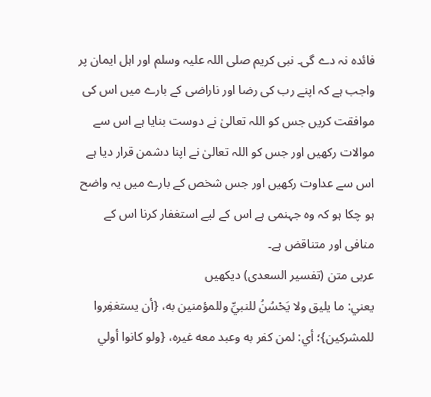فائدہ نہ دے گی۔ نبی کریم صلی اللہ علیہ وسلم اور اہل ایمان پر واجب ہے کہ اپنے رب کی رضا اور ناراضی کے بارے میں اس کی موافقت کریں جس کو اللہ تعالیٰ نے دوست بنایا ہے اس سے موالات رکھیں اور جس کو اللہ تعالیٰ نے اپنا دشمن قرار دیا ہے اس سے عداوت رکھیں اور جس شخص کے بارے میں یہ واضح ہو چکا ہو کہ وہ جہنمی ہے اس کے لیے استغفار کرنا اس کے منافی اور متناقض ہے۔
عربی متن (تفسیر السعدی) دیکھیں
يعني: ما يليق ولا يَحْسُنُ للنبيِّ وللمؤمنين به، {أن يستغفِروا للمشركين}؛ أي: لمن كفر به وعبد معه غيره، {ولو كانوا أولي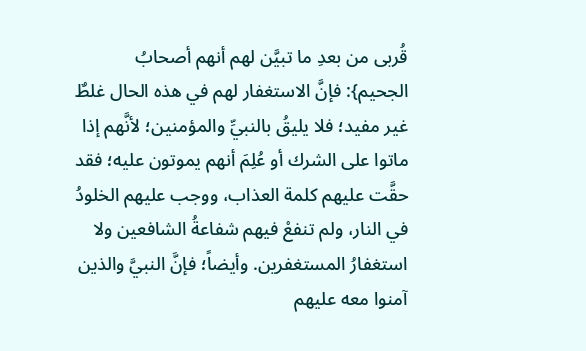قُربى من بعدِ ما تبيَّن لهم أنهم أصحابُ الجحيم}: فإنَّ الاستغفار لهم في هذه الحال غلطٌ غير مفيد؛ فلا يليقُ بالنبيِّ والمؤمنين؛ لأنَّهم إذا ماتوا على الشرك أو عُلِمَ أنهم يموتون عليه؛ فقد حقَّت عليهم كلمة العذاب، ووجب عليهم الخلودُ في النار، ولم تنفعْ فيهم شفاعةُ الشافعين ولا استغفارُ المستغفرين. وأيضاً؛ فإنَّ النبيَّ والذين آمنوا معه عليهم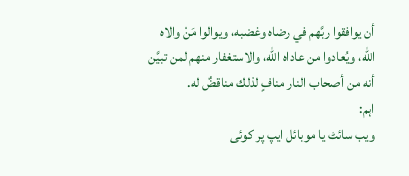أن يوافقوا ربَّهم في رضاه وغضبه، ويوالوا مَنْ والاه الله، ويُعادوا من عاداه الله، والاستغفار منهم لمن تبيَّن أنه من أصحاب النار منافٍ لذلك مناقضٌ له.
اہم:
ویب سائٹ یا موبائل ایپ پر کوئی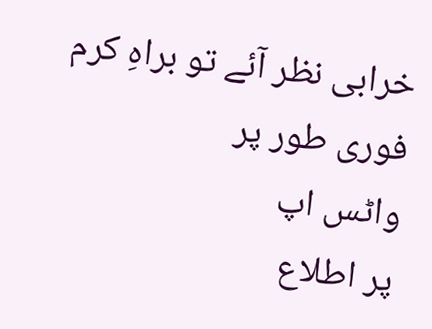خرابی نظر آئے تو براہِ کرم فوری طور پر
واٹس اپ
پر اطلاع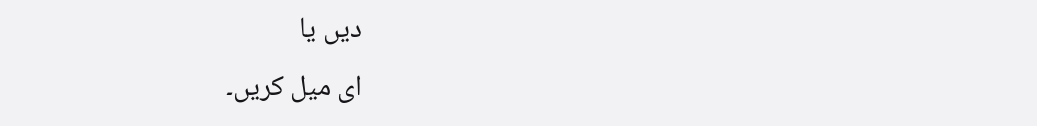دیں یا
ای میل کریں۔